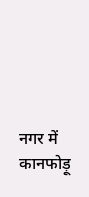नगर में कानफोड़ू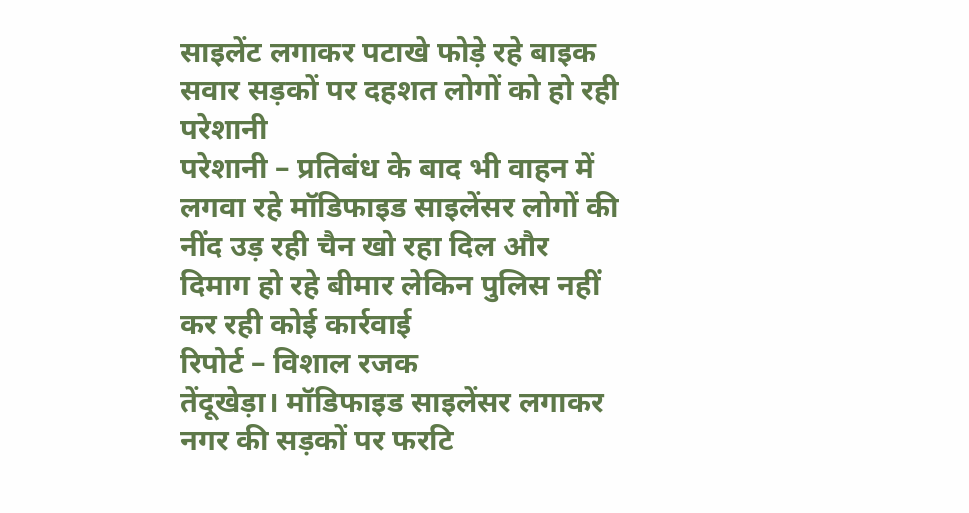साइलेंट लगाकर पटाखे फोड़े रहे बाइक सवार सड़कों पर दहशत लोगों को हो रही परेशानी
परेशानी – प्रतिबंध के बाद भी वाहन में लगवा रहे मॉडिफाइड साइलेंसर लोगों की नींद उड़ रही चैन खो रहा दिल और दिमाग हो रहे बीमार लेकिन पुलिस नहीं कर रही कोई कार्रवाई
रिपोर्ट – विशाल रजक
तेंदूखेड़ा। मॉडिफाइड साइलेंसर लगाकर नगर की सड़कों पर फरटि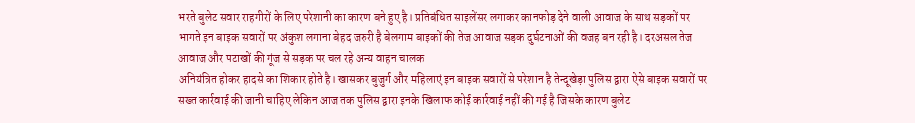भरते बुलेट सवार राहगीरों के लिए परेशानी का कारण बने हुए है। प्रतिबंधित साइलेंसर लगाकर कानफोड़ देने वाली आवाज के साथ सड़कों पर भागते इन बाइक सवारों पर अंकुश लगाना बेहद जरुरी है बेलगाम बाइकों की तेज आवाज सड़क दुर्घटनाओं की वजह बन रही है। दरअसल तेज आवाज और पटाखों की गूंज से सड़क पर चल रहे अन्य वाहन चालक
अनियंत्रित होकर हादसे का शिकार होते है। खासकर बुजुर्ग और महिलाएं इन बाइक सवारों से परेशान है तेन्दूखेड़ा पुलिस द्वारा ऐसे बाइक सवारों पर सख्त कार्रवाई की जानी चाहिए लेकिन आज तक पुलिस द्वारा इनके खिलाफ कोई कार्रवाई नहीं की गई है जिसके कारण बुलेट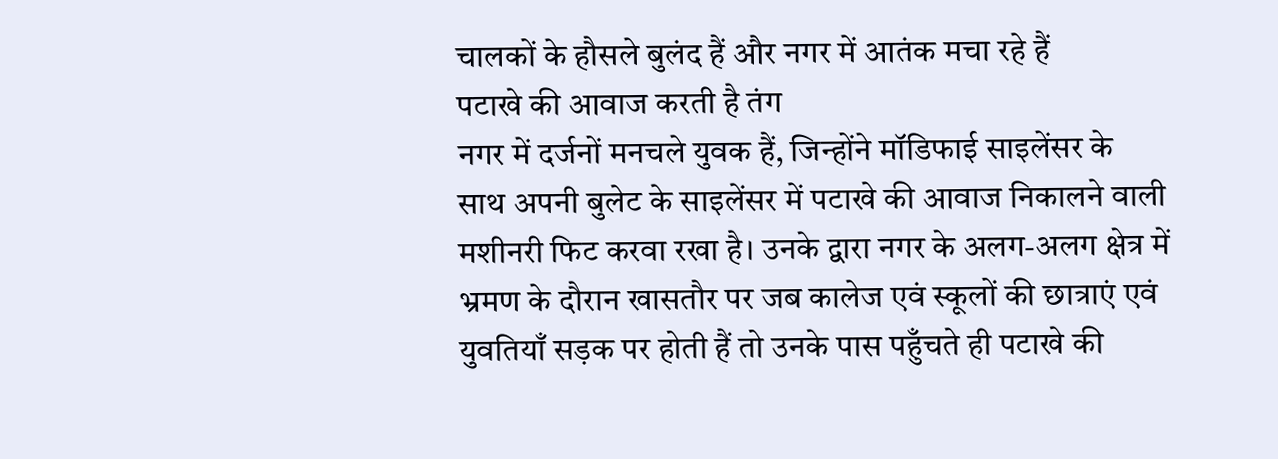चालकों के हौसले बुलंद हैं और नगर में आतंक मचा रहे हैं
पटाखे की आवाज करती है तंग
नगर में दर्जनों मनचले युवक हैं, जिन्होंने मॉडिफाई साइलेंसर के
साथ अपनी बुलेट के साइलेंसर में पटाखे की आवाज निकालने वाली मशीनरी फिट करवा रखा है। उनके द्वारा नगर के अलग-अलग क्षेत्र में भ्रमण के दौरान खासतौर पर जब कालेज एवं स्कूलों की छात्राएं एवं युवतियाँ सड़क पर होती हैं तो उनके पास पहुँचते ही पटाखे की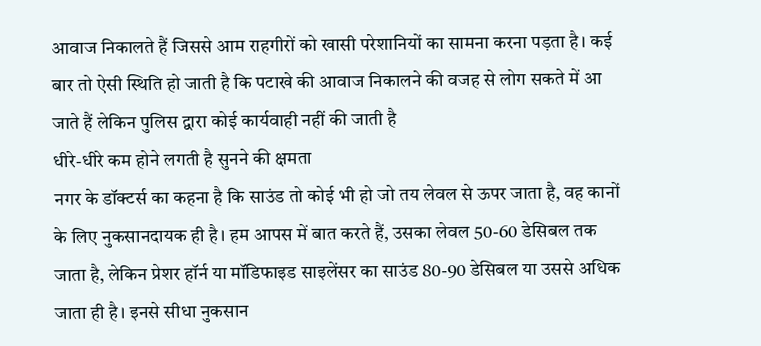आवाज निकालते हैं जिससे आम राहगीरों को खासी परेशानियों का सामना करना पड़ता है। कई बार तो ऐसी स्थिति हो जाती है कि पटाखे की आवाज निकालने की वजह से लोग सकते में आ जाते हैं लेकिन पुलिस द्वारा कोई कार्यवाही नहीं की जाती है
धीरे-धीरे कम होने लगती है सुनने की क्षमता
नगर के डॉक्टर्स का कहना है कि साउंड तो कोई भी हो जो तय लेवल से ऊपर जाता है, वह कानों के लिए नुकसानदायक ही है। हम आपस में बात करते हैं, उसका लेवल 50-60 डेसिबल तक जाता है, लेकिन प्रेशर हॉर्न या मॉडिफाइड साइलेंसर का साउंड 80-90 डेसिबल या उससे अधिक जाता ही है। इनसे सीधा नुकसान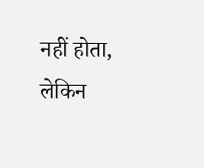नहीं होता, लेकिन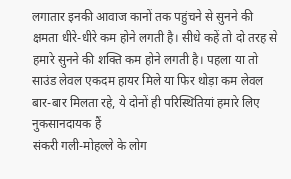लगातार इनकी आवाज कानों तक पहुंचने से सुनने की क्षमता धीरे-धीरे कम होने लगती है। सीधे कहें तो दो तरह से हमारे सुनने की शक्ति कम होने लगती है। पहला या तो साउंड लेवल एकदम हायर मिले या फिर थोड़ा कम लेवल बार-बार मिलता रहे, ये दोनों ही परिस्थितियां हमारे लिए नुकसानदायक हैं
संकरी गली-मोहल्ले के लोग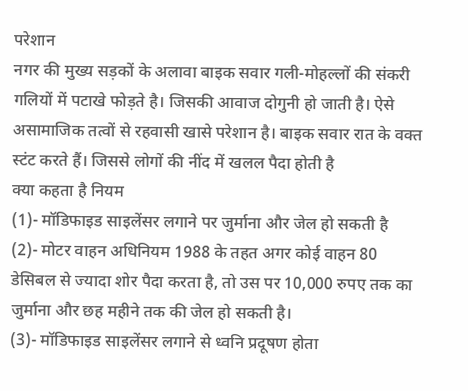परेशान
नगर की मुख्य सड़कों के अलावा बाइक सवार गली-मोहल्लों की संकरी गलियों में पटाखे फोड़ते है। जिसकी आवाज दोगुनी हो जाती है। ऐसे असामाजिक तत्वों से रहवासी खासे परेशान है। बाइक सवार रात के वक्त स्टंट करते हैं। जिससे लोगों की नींद में खलल पैदा होती है
क्या कहता है नियम
(1)- मॉडिफाइड साइलेंसर लगाने पर जुर्माना और जेल हो सकती है
(2)- मोटर वाहन अधिनियम 1988 के तहत अगर कोई वाहन 80 डेसिबल से ज्यादा शोर पैदा करता है, तो उस पर 10,000 रुपए तक का जुर्माना और छह महीने तक की जेल हो सकती है।
(3)- मॉडिफाइड साइलेंसर लगाने से ध्वनि प्रदूषण होता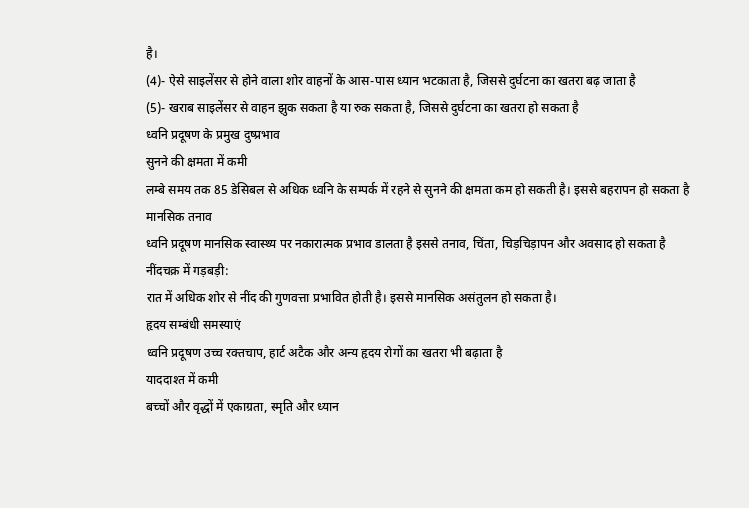है।
(4)- ऐसे साइलेंसर से होने वाला शोर वाहनों के आस-पास ध्यान भटकाता है, जिससे दुर्घटना का खतरा बढ़ जाता है
(5)- खराब साइलेंसर से वाहन झुक सकता है या रुक सकता है, जिससे दुर्घटना का खतरा हो सकता है
ध्वनि प्रदूषण के प्रमुख दुष्प्रभाव
सुनने की क्षमता में कमी
लम्बे समय तक 85 डेसिबल से अधिक ध्वनि के सम्पर्क में रहने से सुनने की क्षमता कम हो सकती है। इससे बहरापन हो सकता है
मानसिक तनाव
ध्वनि प्रदूषण मानसिक स्वास्थ्य पर नकारात्मक प्रभाव डालता है इससे तनाव, चिंता, चिड़चिड़ापन और अवसाद हो सकता है
नींदचक्र में गड़बड़ी:
रात में अधिक शोर से नींद की गुणवत्ता प्रभावित होती है। इससे मानसिक असंतुलन हो सकता है।
हृदय सम्बंधी समस्याएं
ध्वनि प्रदूषण उच्च रक्तचाप, हार्ट अटैक और अन्य हृदय रोगों का खतरा भी बढ़ाता है
याददाश्त में कमी
बच्चों और वृद्धों में एकाग्रता, स्मृति और ध्यान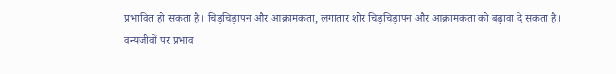प्रभावित हो सकता है। चिड़चिड़ापन और आक्रामकता, लगातार शोर चिड़चिड़ापन और आक्रामकता को बढ़ावा दे सकता है।
वन्यजीवों पर प्रभाव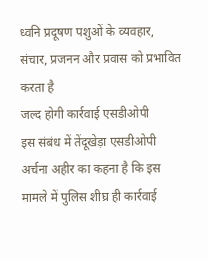ध्वनि प्रदूषण पशुओं के व्यवहार, संचार, प्रजनन और प्रवास को प्रभावित करता है
जल्द होगी कार्रवाई एसडीओपी
इस संबंध में तेंदूखेड़ा एसडीओपी अर्चना अहीर का कहना है कि इस मामले में पुलिस शीघ्र ही कार्रवाई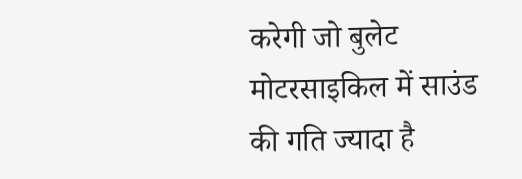करेगी जो बुलेट मोटरसाइकिल में साउंड की गति ज्यादा है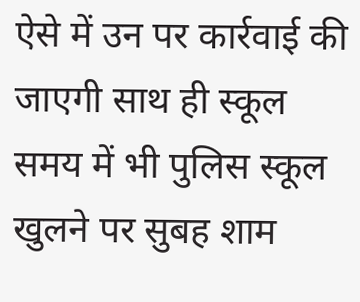ऐसे में उन पर कार्रवाई की जाएगी साथ ही स्कूल समय में भी पुलिस स्कूल खुलने पर सुबह शाम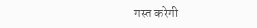गस्त करेगी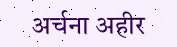अर्चना अहीर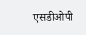एसडीओपी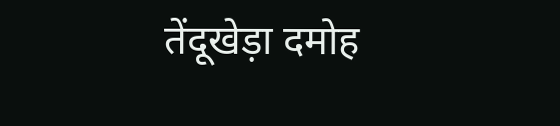तेंदूखेड़ा दमोह